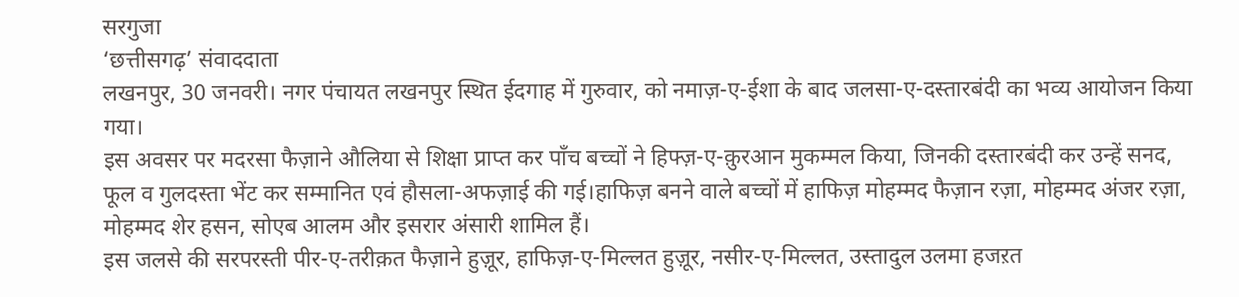सरगुजा
‘छत्तीसगढ़’ संवाददाता
लखनपुर, 30 जनवरी। नगर पंचायत लखनपुर स्थित ईदगाह में गुरुवार, को नमाज़-ए-ईशा के बाद जलसा-ए-दस्तारबंदी का भव्य आयोजन किया गया।
इस अवसर पर मदरसा फैज़ाने औलिया से शिक्षा प्राप्त कर पाँच बच्चों ने हिफ्ज़-ए-क़ुरआन मुकम्मल किया, जिनकी दस्तारबंदी कर उन्हें सनद, फूल व गुलदस्ता भेंट कर सम्मानित एवं हौसला-अफज़ाई की गई।हाफिज़ बनने वाले बच्चों में हाफिज़ मोहम्मद फैज़ान रज़ा, मोहम्मद अंजर रज़ा, मोहम्मद शेर हसन, सोएब आलम और इसरार अंसारी शामिल हैं।
इस जलसे की सरपरस्ती पीर-ए-तरीक़त फैज़ाने हुज़ूर, हाफिज़-ए-मिल्लत हुज़ूर, नसीर-ए-मिल्लत, उस्तादुल उलमा हजऱत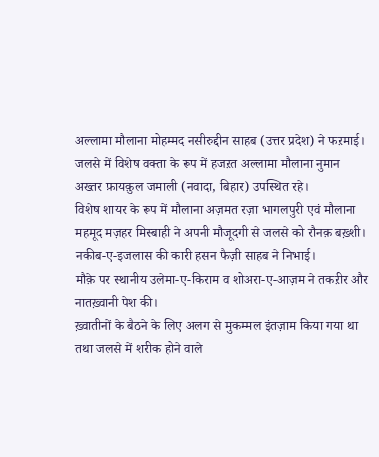अल्लामा मौलाना मोहम्मद नसीरुद्दीन साहब (उत्तर प्रदेश) ने फऱमाई।
जलसे में विशेष वक्ता के रूप में हजऱत अल्लामा मौलाना नुमान अख्तर फ़ायक़ुल जमाली (नवादा, बिहार) उपस्थित रहे।
विशेष शायर के रूप में मौलाना अज़मत रज़ा भागलपुरी एवं मौलाना महमूद मज़हर मिस्बाही ने अपनी मौजूदगी से जलसे को रौनक़ बख़्शी। नकीब-ए-इजलास की कारी हसन फैज़ी साहब ने निभाई।
मौक़े पर स्थानीय उलेमा-ए-किराम व शोअरा-ए-आज़म ने तकऱीर और नातख़्वानी पेश की।
ख़्वातीनों के बैठने के लिए अलग से मुकम्मल इंतज़ाम किया गया था तथा जलसे में शरीक होने वाले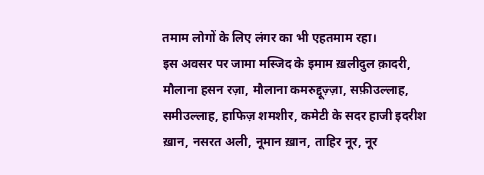तमाम लोगों के लिए लंगर का भी एहतमाम रहा।
इस अवसर पर जामा मस्जिद के इमाम ख़लीदुल क़ादरी, मौलाना हसन रज़ा, मौलाना कमरुद्दूज़्ज़ा, सफ़ीउल्लाह, समीउल्लाह, हाफिज़ शमशीर, कमेटी के सदर हाजी इदरीश ख़ान, नसरत अली, नूमान ख़ान, ताहिर नूर, नूर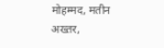मोहम्मद, मतीन अख्तर,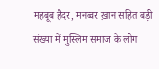महबूब हैदर, मनव्वर ख़ान सहित बड़ी संख्या में मुस्लिम समाज के लोग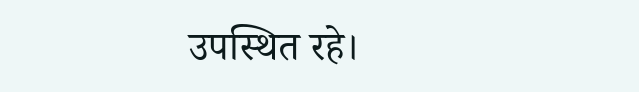उपस्थित रहे।